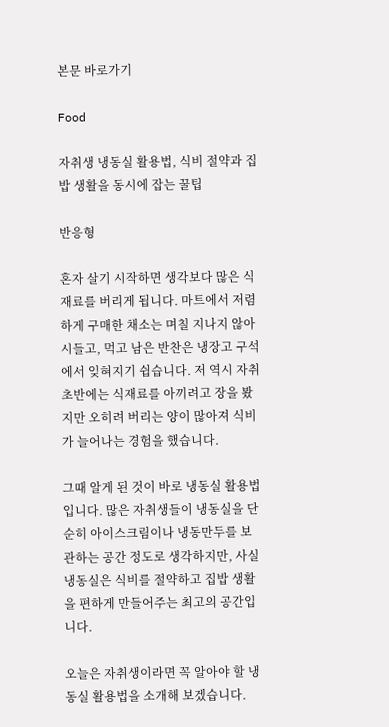본문 바로가기

Food

자취생 냉동실 활용법, 식비 절약과 집밥 생활을 동시에 잡는 꿀팁

반응형

혼자 살기 시작하면 생각보다 많은 식재료를 버리게 됩니다. 마트에서 저렴하게 구매한 채소는 며칠 지나지 않아 시들고, 먹고 남은 반찬은 냉장고 구석에서 잊혀지기 쉽습니다. 저 역시 자취 초반에는 식재료를 아끼려고 장을 봤지만 오히려 버리는 양이 많아져 식비가 늘어나는 경험을 했습니다.

그때 알게 된 것이 바로 냉동실 활용법입니다. 많은 자취생들이 냉동실을 단순히 아이스크림이나 냉동만두를 보관하는 공간 정도로 생각하지만, 사실 냉동실은 식비를 절약하고 집밥 생활을 편하게 만들어주는 최고의 공간입니다.

오늘은 자취생이라면 꼭 알아야 할 냉동실 활용법을 소개해 보겠습니다.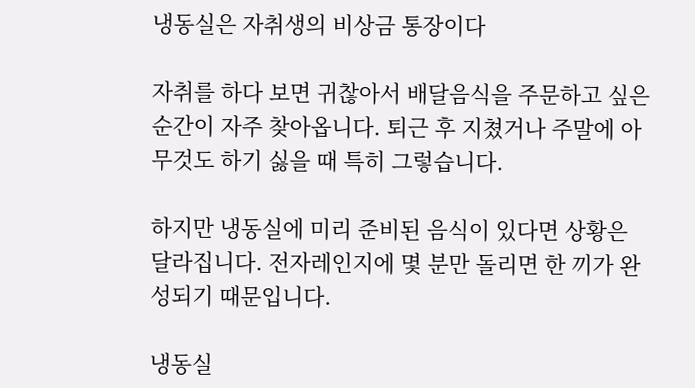냉동실은 자취생의 비상금 통장이다

자취를 하다 보면 귀찮아서 배달음식을 주문하고 싶은 순간이 자주 찾아옵니다. 퇴근 후 지쳤거나 주말에 아무것도 하기 싫을 때 특히 그렇습니다.

하지만 냉동실에 미리 준비된 음식이 있다면 상황은 달라집니다. 전자레인지에 몇 분만 돌리면 한 끼가 완성되기 때문입니다.

냉동실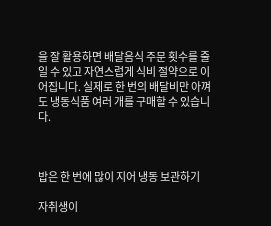을 잘 활용하면 배달음식 주문 횟수를 줄일 수 있고 자연스럽게 식비 절약으로 이어집니다. 실제로 한 번의 배달비만 아껴도 냉동식품 여러 개를 구매할 수 있습니다.



밥은 한 번에 많이 지어 냉동 보관하기

자취생이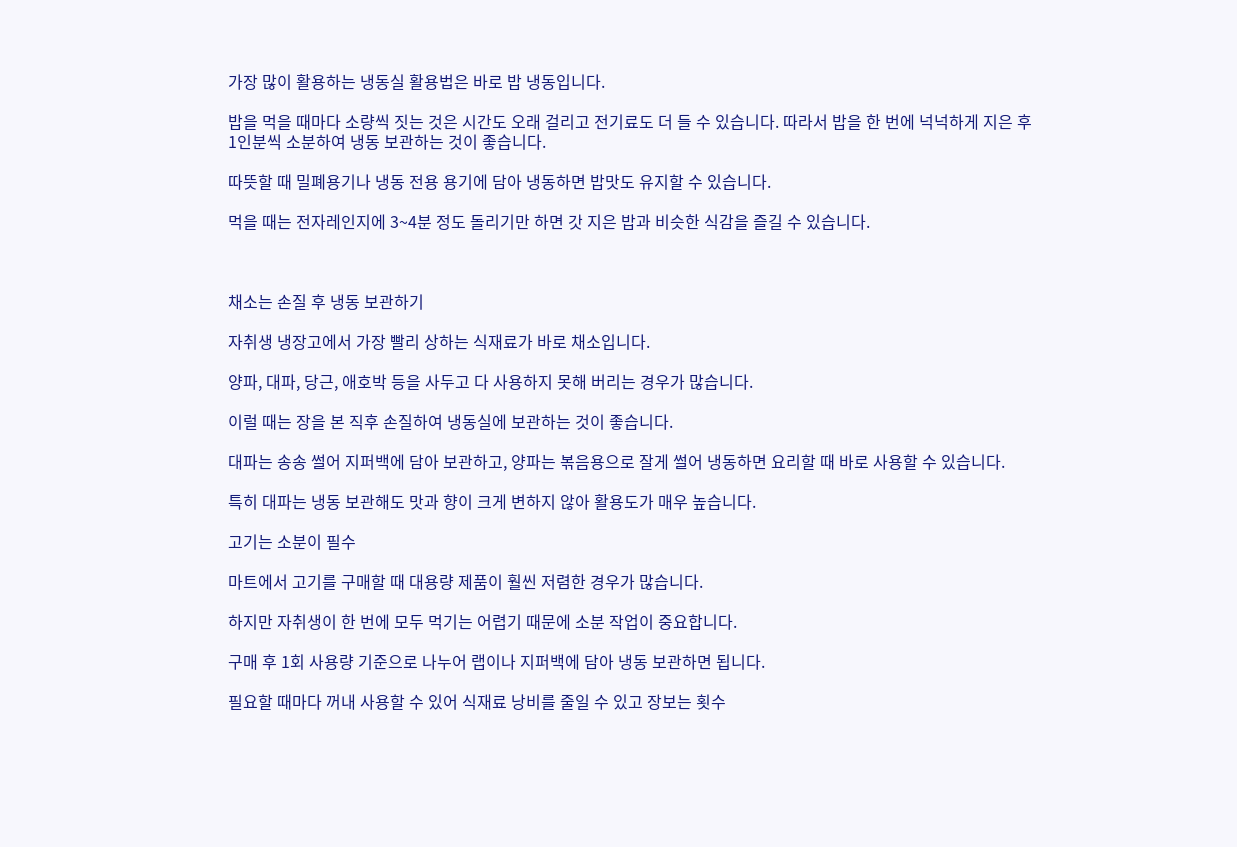가장 많이 활용하는 냉동실 활용법은 바로 밥 냉동입니다.

밥을 먹을 때마다 소량씩 짓는 것은 시간도 오래 걸리고 전기료도 더 들 수 있습니다. 따라서 밥을 한 번에 넉넉하게 지은 후 1인분씩 소분하여 냉동 보관하는 것이 좋습니다.

따뜻할 때 밀폐용기나 냉동 전용 용기에 담아 냉동하면 밥맛도 유지할 수 있습니다.

먹을 때는 전자레인지에 3~4분 정도 돌리기만 하면 갓 지은 밥과 비슷한 식감을 즐길 수 있습니다.



채소는 손질 후 냉동 보관하기

자취생 냉장고에서 가장 빨리 상하는 식재료가 바로 채소입니다.

양파, 대파, 당근, 애호박 등을 사두고 다 사용하지 못해 버리는 경우가 많습니다.

이럴 때는 장을 본 직후 손질하여 냉동실에 보관하는 것이 좋습니다.

대파는 송송 썰어 지퍼백에 담아 보관하고, 양파는 볶음용으로 잘게 썰어 냉동하면 요리할 때 바로 사용할 수 있습니다.

특히 대파는 냉동 보관해도 맛과 향이 크게 변하지 않아 활용도가 매우 높습니다.

고기는 소분이 필수

마트에서 고기를 구매할 때 대용량 제품이 훨씬 저렴한 경우가 많습니다.

하지만 자취생이 한 번에 모두 먹기는 어렵기 때문에 소분 작업이 중요합니다.

구매 후 1회 사용량 기준으로 나누어 랩이나 지퍼백에 담아 냉동 보관하면 됩니다.

필요할 때마다 꺼내 사용할 수 있어 식재료 낭비를 줄일 수 있고 장보는 횟수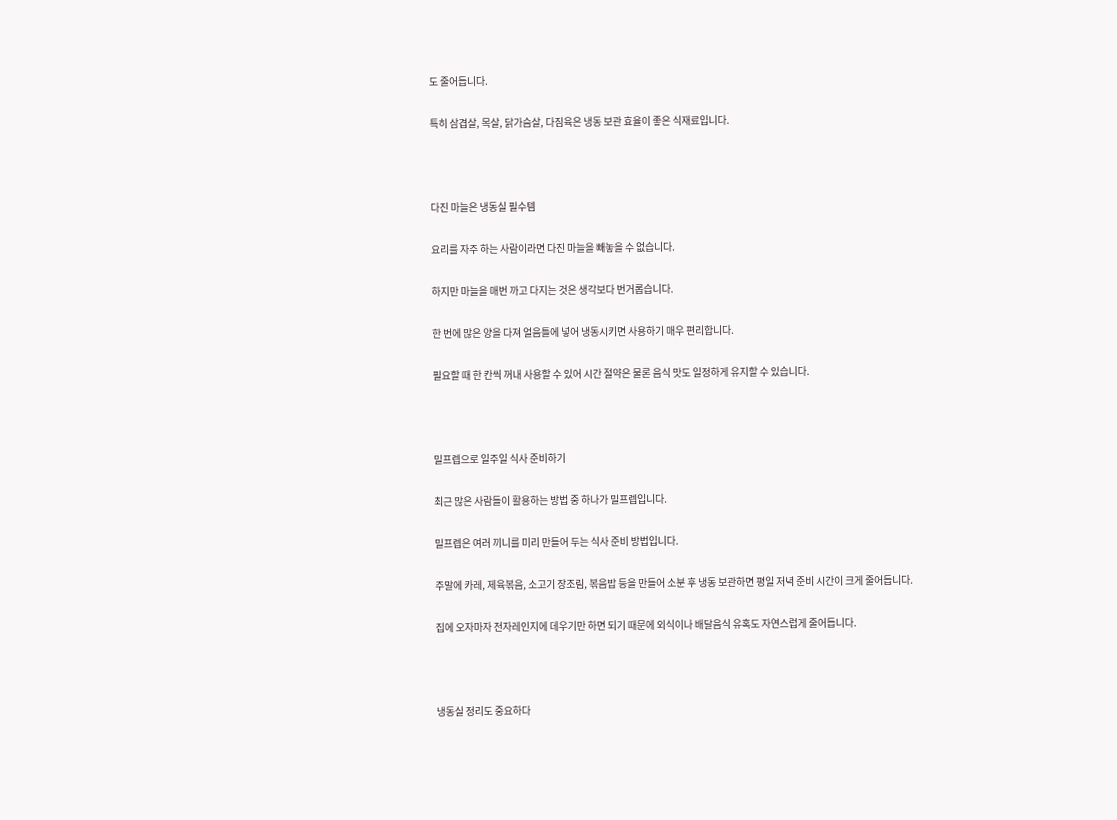도 줄어듭니다.

특히 삼겹살, 목살, 닭가슴살, 다짐육은 냉동 보관 효율이 좋은 식재료입니다.



다진 마늘은 냉동실 필수템

요리를 자주 하는 사람이라면 다진 마늘을 빼놓을 수 없습니다.

하지만 마늘을 매번 까고 다지는 것은 생각보다 번거롭습니다.

한 번에 많은 양을 다져 얼음틀에 넣어 냉동시키면 사용하기 매우 편리합니다.

필요할 때 한 칸씩 꺼내 사용할 수 있어 시간 절약은 물론 음식 맛도 일정하게 유지할 수 있습니다.



밀프렙으로 일주일 식사 준비하기

최근 많은 사람들이 활용하는 방법 중 하나가 밀프렙입니다.

밀프렙은 여러 끼니를 미리 만들어 두는 식사 준비 방법입니다.

주말에 카레, 제육볶음, 소고기 장조림, 볶음밥 등을 만들어 소분 후 냉동 보관하면 평일 저녁 준비 시간이 크게 줄어듭니다.

집에 오자마자 전자레인지에 데우기만 하면 되기 때문에 외식이나 배달음식 유혹도 자연스럽게 줄어듭니다.



냉동실 정리도 중요하다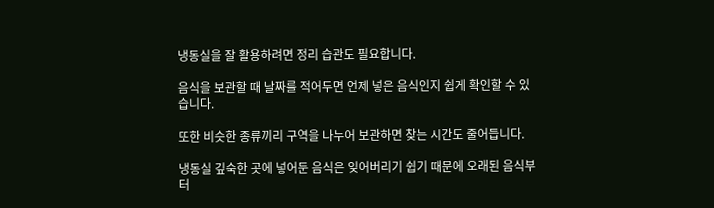냉동실을 잘 활용하려면 정리 습관도 필요합니다.

음식을 보관할 때 날짜를 적어두면 언제 넣은 음식인지 쉽게 확인할 수 있습니다.

또한 비슷한 종류끼리 구역을 나누어 보관하면 찾는 시간도 줄어듭니다.

냉동실 깊숙한 곳에 넣어둔 음식은 잊어버리기 쉽기 때문에 오래된 음식부터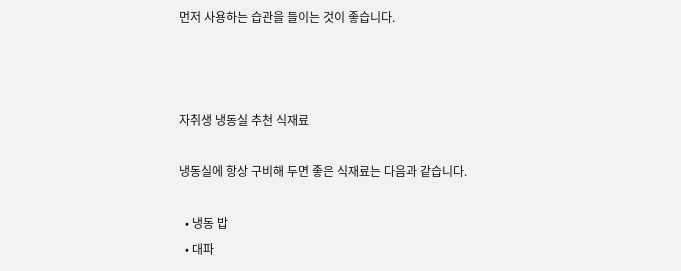먼저 사용하는 습관을 들이는 것이 좋습니다.



자취생 냉동실 추천 식재료

냉동실에 항상 구비해 두면 좋은 식재료는 다음과 같습니다.

  • 냉동 밥
  • 대파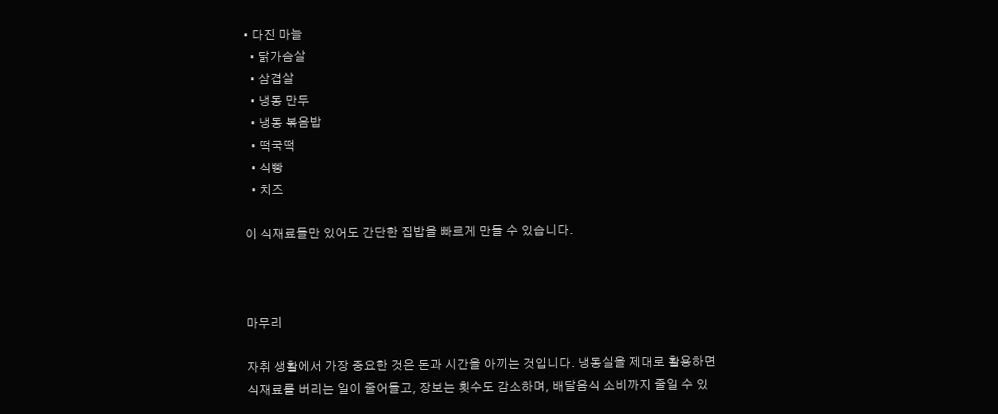• 다진 마늘
  • 닭가슴살
  • 삼겹살
  • 냉동 만두
  • 냉동 볶음밥
  • 떡국떡
  • 식빵
  • 치즈

이 식재료들만 있어도 간단한 집밥을 빠르게 만들 수 있습니다.



마무리

자취 생활에서 가장 중요한 것은 돈과 시간을 아끼는 것입니다. 냉동실을 제대로 활용하면 식재료를 버리는 일이 줄어들고, 장보는 횟수도 감소하며, 배달음식 소비까지 줄일 수 있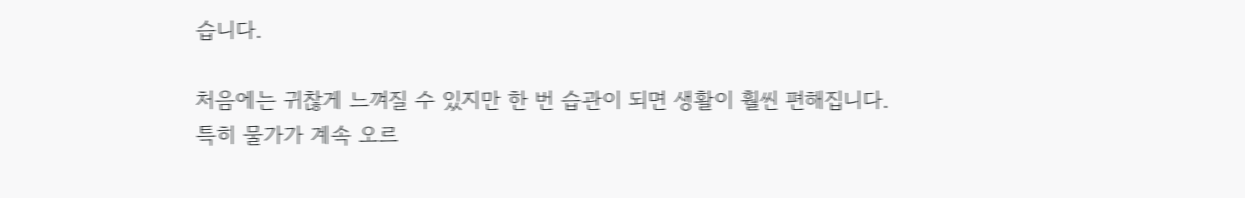습니다.

처음에는 귀찮게 느껴질 수 있지만 한 번 습관이 되면 생활이 훨씬 편해집니다. 특히 물가가 계속 오르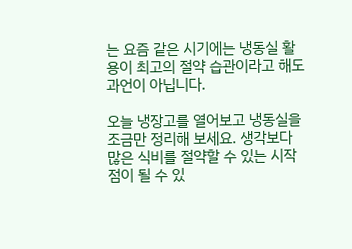는 요즘 같은 시기에는 냉동실 활용이 최고의 절약 습관이라고 해도 과언이 아닙니다.

오늘 냉장고를 열어보고 냉동실을 조금만 정리해 보세요. 생각보다 많은 식비를 절약할 수 있는 시작점이 될 수 있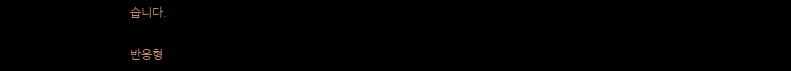습니다.

반응형